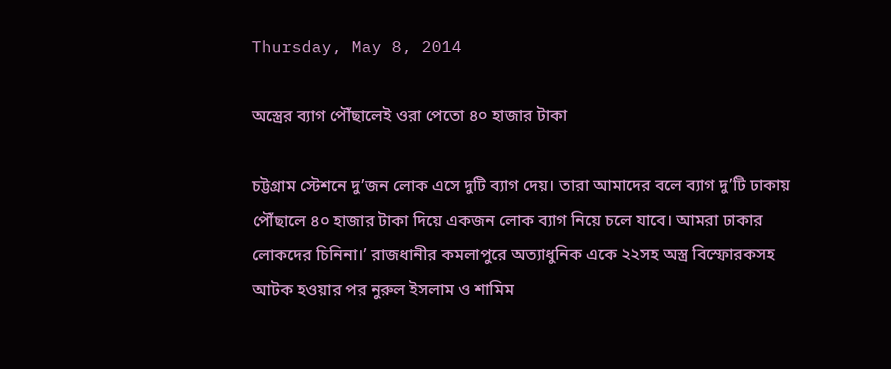Thursday, May 8, 2014

অস্ত্রের ব্যাগ পৌঁছালেই ওরা পেতো ৪০ হাজার টাকা

চট্টগ্রাম স্টেশনে দু’জন লোক এসে দুটি ব্যাগ দেয়। তারা আমাদের বলে ব্যাগ দু’টি ঢাকায় পৌঁছালে ৪০ হাজার টাকা দিয়ে একজন লোক ব্যাগ নিয়ে চলে যাবে। আমরা ঢাকার লোকদের চিনিনা।’ রাজধানীর কমলাপুরে অত্যাধুনিক একে ২২সহ অস্ত্র বিস্ফোরকসহ আটক হওয়ার পর নুরুল ইসলাম ও শামিম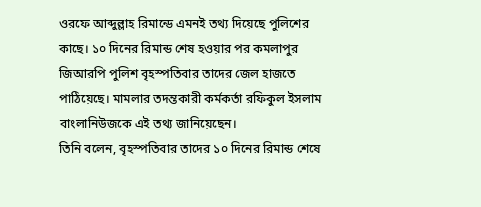ওরফে আব্দুল্লাহ রিমান্ডে এমনই তথ্য দিয়েছে পুলিশের কাছে। ১০ দিনের রিমান্ড শেষ হওয়ার পর কমলাপুর জিআরপি পুলিশ বৃহস্পতিবার তাদের জেল হাজতে পাঠিয়েছে। মামলার তদন্তকারী কর্মকর্তা রফিকুল ইসলাম বাংলানিউজকে এই তথ্য জানিয়েছেন।
তিনি বলেন, বৃহস্পতিবার তাদের ১০ দিনের রিমান্ড শেষে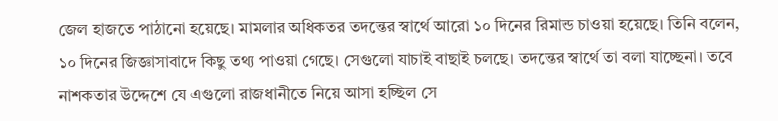জেল হাজতে পাঠানো হয়েছে। মামলার অধিকতর তদন্তের স্বার্থে আরো ১০ দিনের রিমান্ড চাওয়া হয়েছে। তিনি বলেন, ১০ দিনের জিজ্ঞাসাবাদে কিছু তথ্য পাওয়া গেছে। সেগুলো যাচাই বাছাই চলছে। তদন্তের স্বার্থে তা বলা যাচ্ছেনা। তবে নাশকতার উদ্দেশে যে এগুলো রাজধানীতে নিয়ে আসা হচ্ছিল সে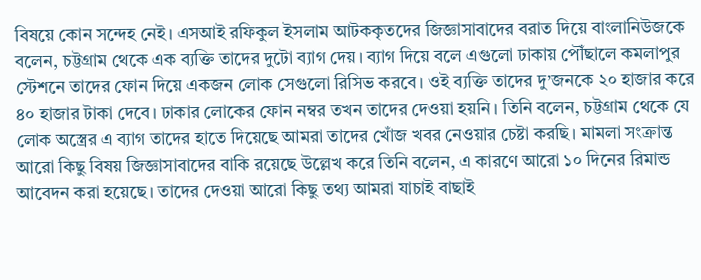বিষয়ে কোন সন্দেহ নেই। এসআই রফিকুল ইসলাম আটককৃতদের জিজ্ঞাসাবাদের বরাত দিয়ে বাংলানিউজকে বলেন, চট্টগ্রাম থেকে এক ব্যক্তি তাদের দুটো ব্যাগ দেয়। ব্যাগ দিয়ে বলে এগুলো ঢাকায় পৌঁছালে কমলাপুর স্টেশনে তাদের ফোন দিয়ে একজন লোক সেগুলো রিসিভ করবে। ওই ব্যক্তি তাদের দু’জনকে ২০ হাজার করে ৪০ হাজার টাকা দেবে। ঢাকার লোকের ফোন নম্বর তখন তাদের দেওয়া হয়নি। তিনি বলেন, চট্টগ্রাম থেকে যে লোক অস্ত্রের এ ব্যাগ তাদের হাতে দিয়েছে আমরা তাদের খোঁজ খবর নেওয়ার চেষ্টা করছি। মামলা সংক্রান্ত আরো কিছু বিষয় জিজ্ঞাসাবাদের বাকি রয়েছে উল্লেখ করে তিনি বলেন, এ কারণে আরো ১০ দিনের রিমান্ড আবেদন করা হয়েছে। তাদের দেওয়া আরো কিছু তথ্য আমরা যাচাই বাছাই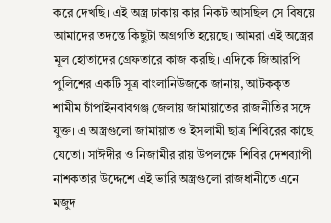করে দেখছি। এই অস্ত্র ঢাকায় কার নিকট আসছিল সে বিষয়ে আমাদের তদন্তে কিছুটা অগ্রগতি হয়েছে। আমরা এই অস্ত্রের মূল হোতাদের গ্রেফতারে কাজ করছি। এদিকে জিআরপি পুলিশের একটি সূত্র বাংলানিউজকে জানায়, আটককৃত শামীম চাঁপাইনবাবগঞ্জ জেলায় জামায়াতের রাজনীতির সঙ্গে যুক্ত। এ অস্ত্রগুলো জামায়াত ও ইসলামী ছাত্র শিবিরের কাছে যেতো। সাঈদীর ও নিজামীর রায় উপলক্ষে শিবির দেশব্যাপী নাশকতার উদ্দেশে এই ভারি অস্ত্রগুলো রাজধানীতে এনে মজুদ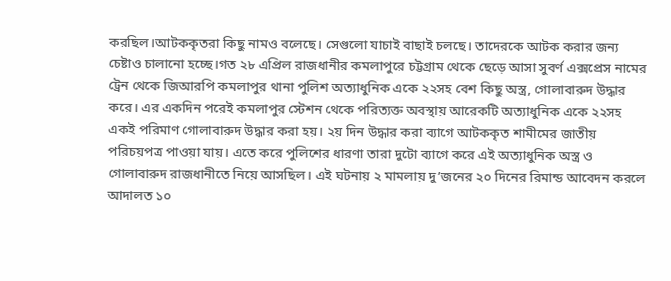করছিল।আটককৃতরা কিছু নামও বলেছে। সেগুলো যাচাই বাছাই চলছে। তাদেরকে আটক করার জন্য চেষ্টাও চালানো হচ্ছে।গত ২৮ এপ্রিল রাজধানীর কমলাপুরে চট্টগ্রাম থেকে ছেড়ে আসা সুবর্ণ এক্সপ্রেস নামের ট্রেন থেকে জিআরপি কমলাপুর থানা পুলিশ অত্যাধুনিক একে ২২সহ বেশ কিছু অস্ত্র, গোলাবারুদ উদ্ধার করে। এর একদিন পরেই কমলাপুর স্টেশন থেকে পরিত্যক্ত অবস্থায় আরেকটি অত্যাধুনিক একে ২২সহ একই পরিমাণ গোলাবারুদ উদ্ধার করা হয়। ২য় দিন উদ্ধার করা ব্যাগে আটককৃত শামীমের জাতীয় পরিচয়পত্র পাওয়া যায়। এতে করে পুলিশের ধারণা তারা দুটো ব্যাগে করে এই অত্যাধুনিক অস্ত্র ও গোলাবারুদ রাজধানীতে নিয়ে আসছিল। এই ঘটনায় ২ মামলায় দু’জনের ২০ দিনের রিমান্ড আবেদন করলে আদালত ১০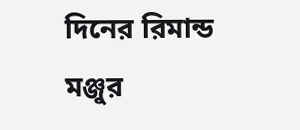দিনের রিমান্ড মঞ্জুর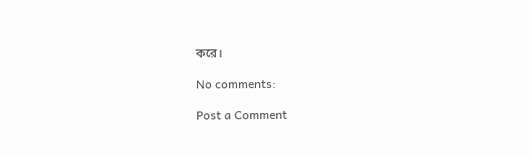করে।

No comments:

Post a Comment